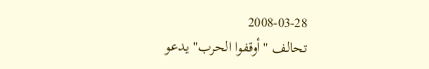2008-03-28
تحالف "أوقفوا الحرب" يدعو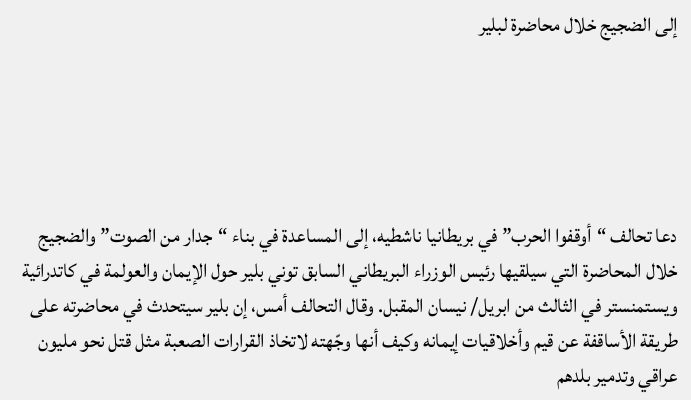إلى الضجيج خلال محاضرة لبلير





دعا تحالف “أوقفوا الحرب” في بريطانيا ناشطيه، إلى المساعدة في بناء “جدار من الصوت” والضجيج خلال المحاضرة التي سيلقيها رئيس الوزراء البريطاني السابق توني بلير حول الإيمان والعولمة في كاتدرائية ويستمنستر في الثالث من ابريل/ نيسان المقبل. وقال التحالف أمس، إن بلير سيتحدث في محاضرته على طريقة الأساقفة عن قيم وأخلاقيات إيمانه وكيف أنها وجّهته لاتخاذ القرارات الصعبة مثل قتل نحو مليون عراقي وتدمير بلدهم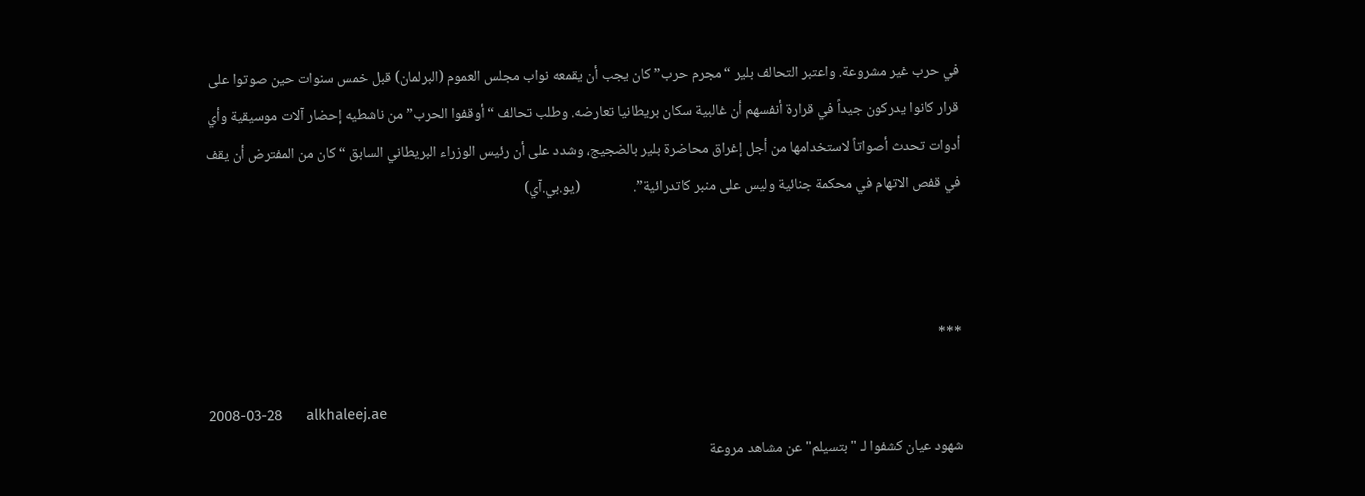في حرب غير مشروعة. واعتبر التحالف بلير “مجرم حرب” كان يجب أن يقمعه نواب مجلس العموم (البرلمان) قبل خمس سنوات حين صوتوا على قرار كانوا يدركون جيداً في قرارة أنفسهم أن غالبية سكان بريطانيا تعارضه. وطلب تحالف “أوقفوا الحرب” من ناشطيه إحضار آلات موسيقية وأي أدوات تحدث أصواتاً لاستخدامها من أجل إغراق محاضرة بلير بالضجيج، وشدد على أن رئيس الوزراء البريطاني السابق “كان من المفترض أن يقف في قفص الاتهام في محكمة جنائية وليس على منبر كاتدرائية”.                (يو.بي.آي)



***

2008-03-28      alkhaleej.ae
شهود عيان كشفوا لـ "بتسيلم" عن مشاهد مروعة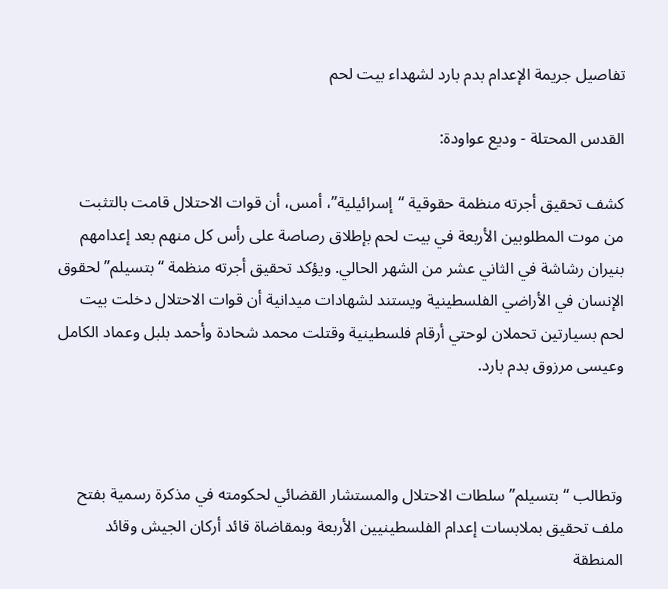تفاصيل جريمة الإعدام بدم بارد لشهداء بيت لحم

القدس المحتلة - وديع عواودة:

كشف تحقيق أجرته منظمة حقوقية “إسرائيلية”، أمس، أن قوات الاحتلال قامت بالتثبت من موت المطلوبين الأربعة في بيت لحم بإطلاق رصاصة على رأس كل منهم بعد إعدامهم بنيران رشاشة في الثاني عشر من الشهر الحالي. ويؤكد تحقيق أجرته منظمة “بتسيلم” لحقوق الإنسان في الأراضي الفلسطينية ويستند لشهادات ميدانية أن قوات الاحتلال دخلت بيت لحم بسيارتين تحملان لوحتي أرقام فلسطينية وقتلت محمد شحادة وأحمد بلبل وعماد الكامل وعيسى مرزوق بدم بارد.



وتطالب “بتسيلم” سلطات الاحتلال والمستشار القضائي لحكومته في مذكرة رسمية بفتح ملف تحقيق بملابسات إعدام الفلسطينيين الأربعة وبمقاضاة قائد أركان الجيش وقائد المنطقة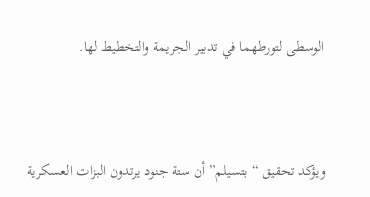الوسطى لتورطهما في تدبير الجريمة والتخطيط لها.



ويؤكد تحقيق “بتسيلم” أن ستة جنود يرتدون البزات العسكرية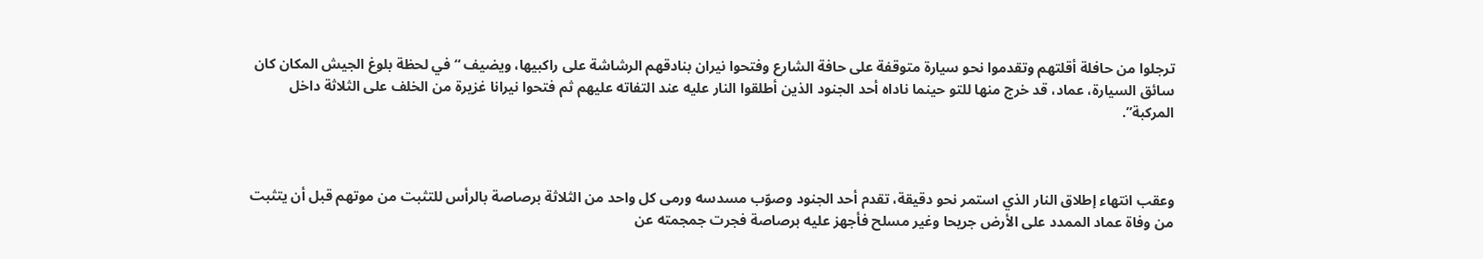ترجلوا من حافلة أقلتهم وتقدموا نحو سيارة متوقفة على حافة الشارع وفتحوا نيران بنادقهم الرشاشة على راكبيها، ويضيف “في لحظة بلوغ الجيش المكان كان سائق السيارة، عماد، قد خرج منها للتو حينما ناداه أحد الجنود الذين أطلقوا النار عليه عند التفاته عليهم ثم فتحوا نيرانا غزيرة من الخلف على الثلاثة داخل المركبة”.



وعقب انتهاء إطلاق النار الذي استمر نحو دقيقة، تقدم أحد الجنود وصوّب مسدسه ورمى كل واحد من الثلاثة برصاصة بالرأس للتثبت من موتهم قبل أن يتثبت من وفاة عماد الممدد على الأرض جريحا وغير مسلح فأجهز عليه برصاصة فجرت جمجمته عن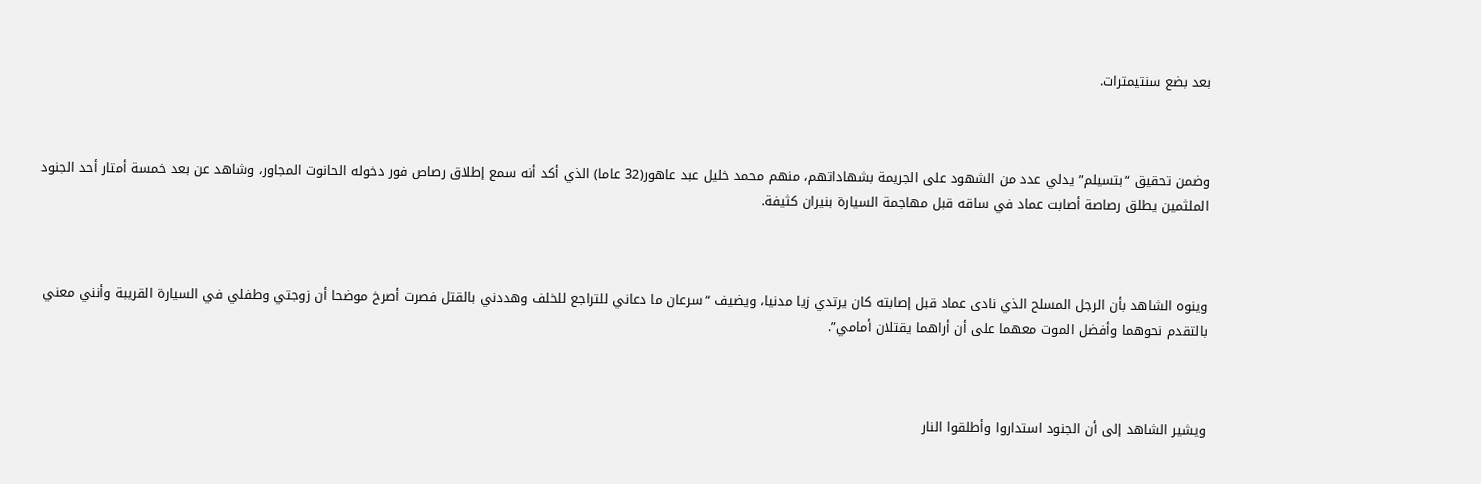بعد بضع سنتيمترات.



وضمن تحقيق “بتسيلم” يدلي عدد من الشهود على الجريمة بشهاداتهم، منهم محمد خليل عبد عاهور(32 عاما) الذي أكد أنه سمع إطلاق رصاص فور دخوله الحانوت المجاور، وشاهد عن بعد خمسة أمتار أحد الجنود الملثمين يطلق رصاصة أصابت عماد في ساقه قبل مهاجمة السيارة بنيران كثيفة.



وينوه الشاهد بأن الرجل المسلح الذي نادى عماد قبل إصابته كان يرتدي زيا مدنيا، ويضيف “سرعان ما دعاني للتراجع للخلف وهددني بالقتل فصرت أصرخ موضحا أن زوجتي وطفلي في السيارة القريبة وأنني معني بالتقدم نحوهما وأفضل الموت معهما على أن أراهما يقتلان أمامي”.



ويشير الشاهد إلى أن الجنود استداروا وأطلقوا النار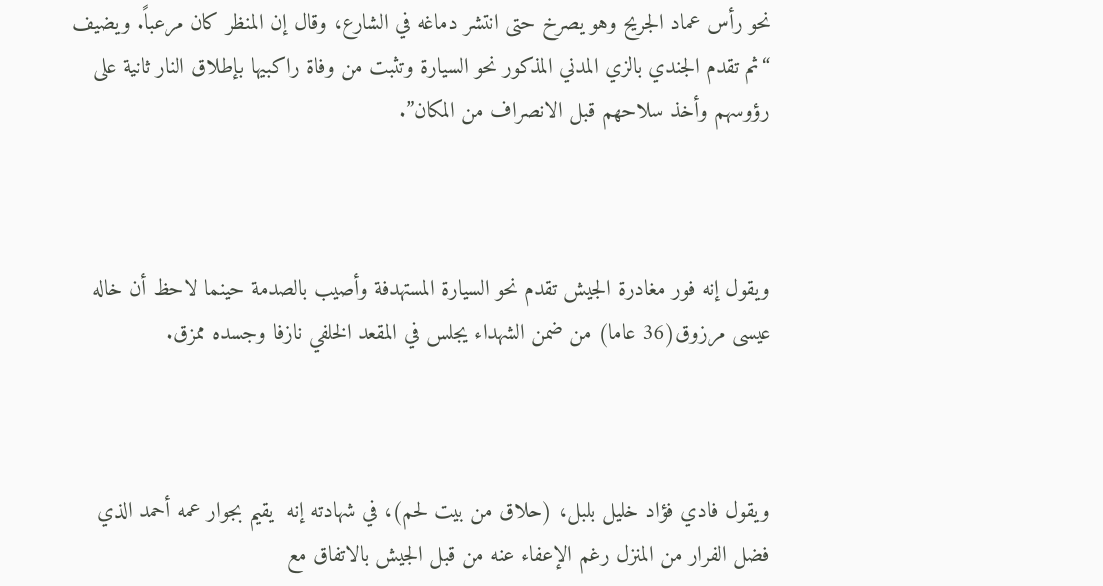نحو رأس عماد الجريح وهو يصرخ حتى انتشر دماغه في الشارع، وقال إن المنظر كان مرعباً. ويضيف “ثم تقدم الجندي بالزي المدني المذكور نحو السيارة وتثبت من وفاة راكبيها بإطلاق النار ثانية على رؤوسهم وأخذ سلاحهم قبل الانصراف من المكان”.



ويقول إنه فور مغادرة الجيش تقدم نحو السيارة المستهدفة وأصيب بالصدمة حينما لاحظ أن خاله عيسى مرزوق(36 عاما) من ضمن الشهداء يجلس في المقعد الخلفي نازفا وجسده ممزق.



ويقول فادي فؤاد خليل بلبل، (حلاق من بيت لحم)، في شهادته إنه  يقيم بجوار عمه أحمد الذي فضل الفرار من المنزل رغم الإعفاء عنه من قبل الجيش بالاتفاق مع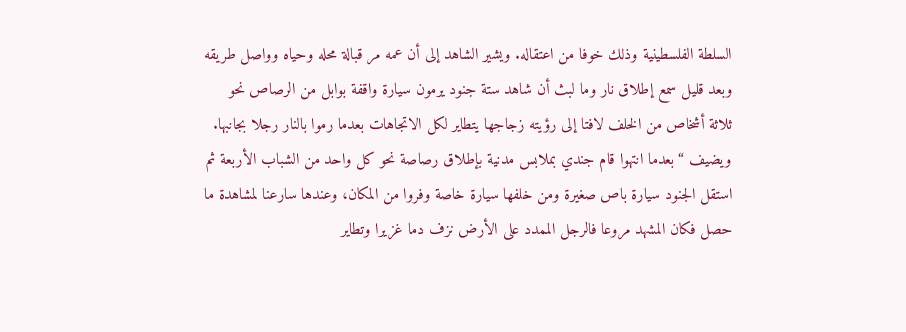السلطة الفلسطينية وذلك خوفا من اعتقاله. ويشير الشاهد إلى أن عمه مر قبالة محله وحياه وواصل طريقه وبعد قليل سمع إطلاق نار وما لبث أن شاهد ستة جنود يرمون سيارة واقفة بوابل من الرصاص نحو ثلاثة أشخاص من الخلف لافتا إلى رؤيته زجاجها يتطاير لكل الاتجاهات بعدما رموا بالنار رجلا بجانبها. ويضيف “بعدما انتهوا قام جندي بملابس مدنية بإطلاق رصاصة نحو كل واحد من الشباب الأربعة ثم استقل الجنود سيارة باص صغيرة ومن خلفها سيارة خاصة وفروا من المكان، وعندها سارعنا لمشاهدة ما حصل فكان المشهد مروعا فالرجل الممدد على الأرض نزف دما غزيرا وتطاير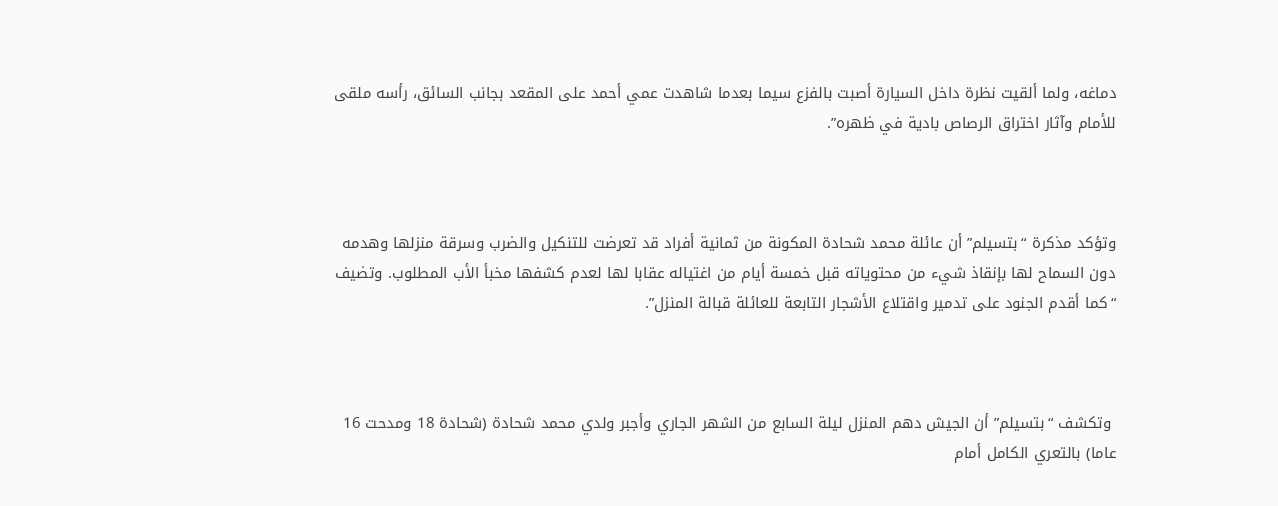دماغه، ولما ألقيت نظرة داخل السيارة أصبت بالفزع سيما بعدما شاهدت عمي أحمد على المقعد بجانب السائق، رأسه ملقى للأمام وآثار اختراق الرصاص بادية في ظهره”.



وتؤكد مذكرة “بتسيلم” أن عائلة محمد شحادة المكونة من ثمانية أفراد قد تعرضت للتنكيل والضرب وسرقة منزلها وهدمه دون السماح لها بإنقاذ شيء من محتوياته قبل خمسة أيام من اغتياله عقابا لها لعدم كشفها مخبأ الأب المطلوب. وتضيف “كما أقدم الجنود على تدمير واقتلاع الأشجار التابعة للعائلة قبالة المنزل”.



 وتكشف “بتسيلم” أن الجيش دهم المنزل ليلة السابع من الشهر الجاري وأجبر ولدي محمد شحادة (شحادة 18 ومدحت 16 عاما) بالتعري الكامل أمام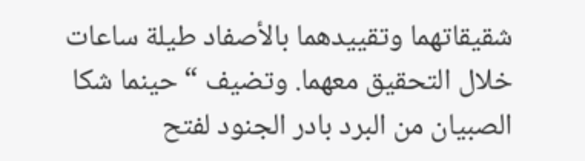شقيقاتهما وتقييدهما بالأصفاد طيلة ساعات خلال التحقيق معهما. وتضيف “حينما شكا الصبيان من البرد بادر الجنود لفتح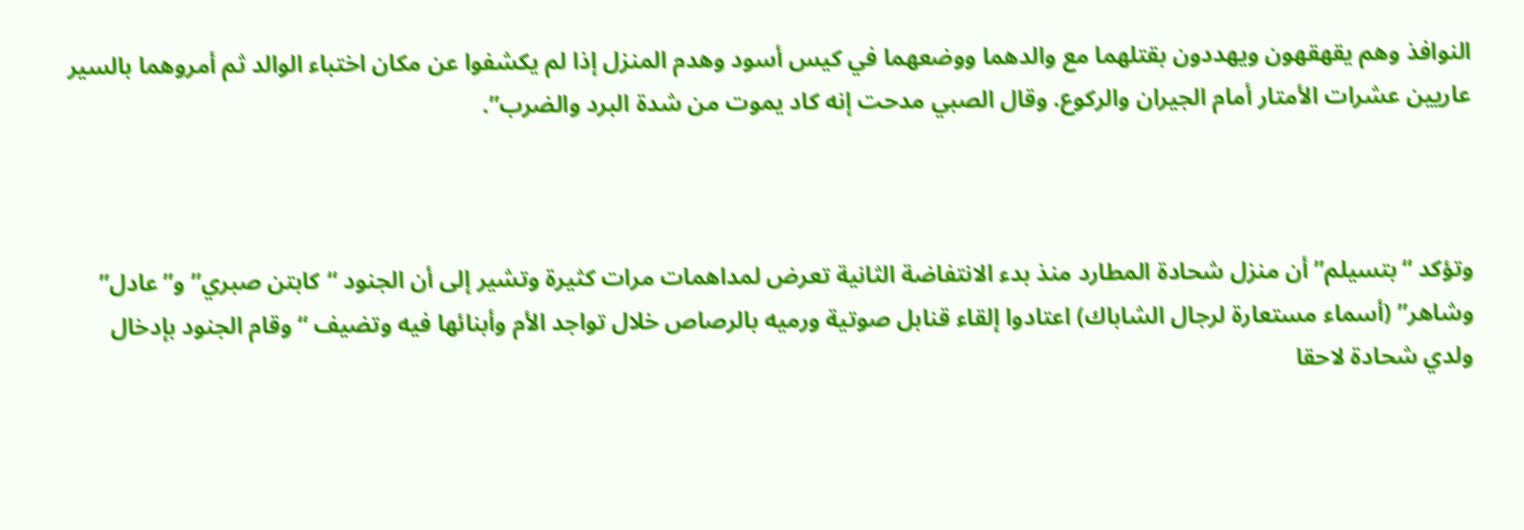النوافذ وهم يقهقهون ويهددون بقتلهما مع والدهما ووضعهما في كيس أسود وهدم المنزل إذا لم يكشفوا عن مكان اختباء الوالد ثم أمروهما بالسير عاريين عشرات الأمتار أمام الجيران والركوع. وقال الصبي مدحت إنه كاد يموت من شدة البرد والضرب”.



وتؤكد “بتسيلم” أن منزل شحادة المطارد منذ بدء الانتفاضة الثانية تعرض لمداهمات مرات كثيرة وتشير إلى أن الجنود “كابتن صبري” و”عادل” وشاهر” (أسماء مستعارة لرجال الشاباك) اعتادوا إلقاء قنابل صوتية ورميه بالرصاص خلال تواجد الأم وأبنائها فيه وتضيف “وقام الجنود بإدخال ولدي شحادة لاحقا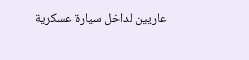عاريين لداخل سيارة عسكرية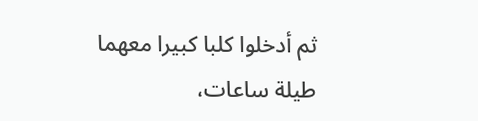ثم أدخلوا كلبا كبيرا معهما طيلة ساعات،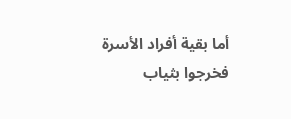أما بقية أفراد الأسرة فخرجوا بثياب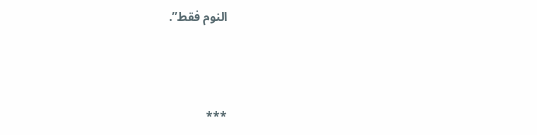النوم فقط”.



***